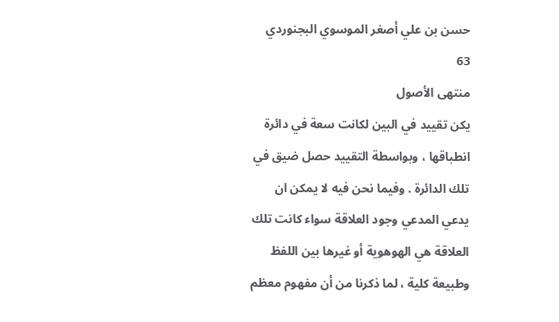حسن بن علي أصغر الموسوي البجنوردي
63
منتهى الأصول
يكن تقييد في البين لكانت سعة في دائرة انطباقها ، وبواسطة التقييد حصل ضيق في تلك الدائرة . وفيما نحن فيه لا يمكن ان يدعي المدعي وجود العلاقة سواء كانت تلك العلاقة هي الهوهوية أو غيرها بين اللفظ وطبيعة كلية ، لما ذكرنا من أن مفهوم معظم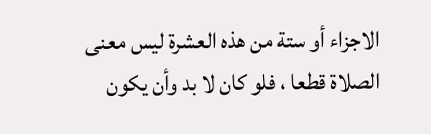الاجزاء أو ستة من هذه العشرة ليس معنى الصلاة قطعا ، فلو كان لا بد وأن يكون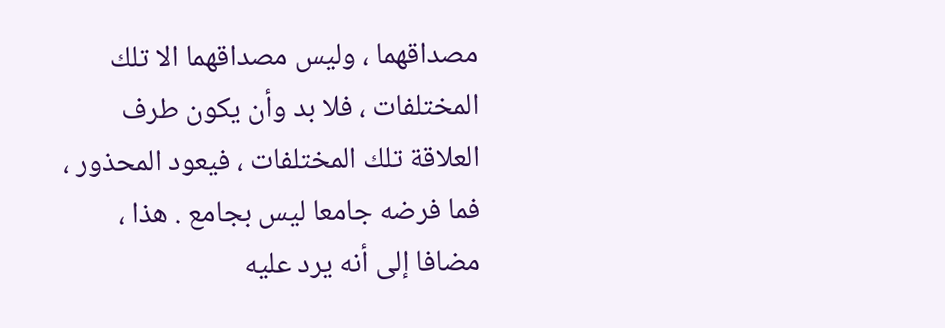مصداقهما ، وليس مصداقهما الا تلك المختلفات ، فلا بد وأن يكون طرف العلاقة تلك المختلفات ، فيعود المحذور ، فما فرضه جامعا ليس بجامع . هذا ، مضافا إلى أنه يرد عليه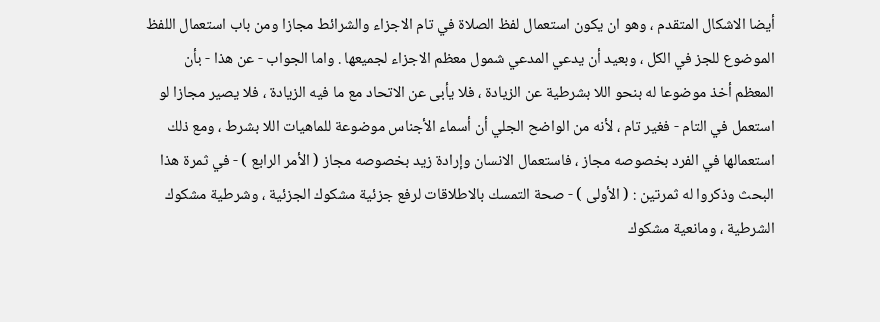أيضا الاشكال المتقدم ، وهو ان يكون استعمال لفظ الصلاة في تام الاجزاء والشرائط مجازا ومن باب استعمال اللفظ الموضوع للجز في الكل ، وبعيد أن يدعي المدعي شمول معظم الاجزاء لجميعها . واما الجواب - عن هذا - بأن المعظم أخذ موضوعا له بنحو اللا بشرطية عن الزيادة ، فلا يأبى عن الاتحاد مع ما فيه الزيادة ، فلا يصير مجازا لو استعمل في التام - فغير تام ، لأنه من الواضح الجلي أن أسماء الأجناس موضوعة للماهيات اللا بشرط ، ومع ذلك استعمالها في الفرد بخصوصه مجاز ، فاستعمال الانسان وإرادة زيد بخصوصه مجاز ( الأمر الرابع ) - في ثمرة هذا البحث وذكروا له ثمرتين : ( الأولى ) - صحة التمسك بالاطلاقات لرفع جزئية مشكوك الجزئية ، وشرطية مشكوك الشرطية ، ومانعية مشكوك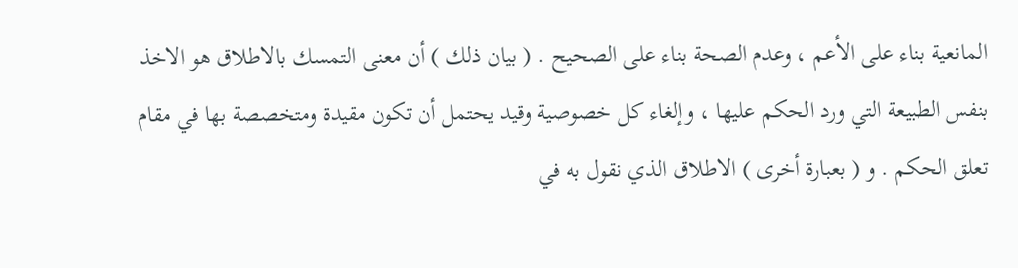المانعية بناء على الأعم ، وعدم الصحة بناء على الصحيح . ( بيان ذلك ) أن معنى التمسك بالاطلاق هو الاخذ بنفس الطبيعة التي ورد الحكم عليها ، وإلغاء كل خصوصية وقيد يحتمل أن تكون مقيدة ومتخصصة بها في مقام تعلق الحكم . و ( بعبارة أخرى ) الاطلاق الذي نقول به في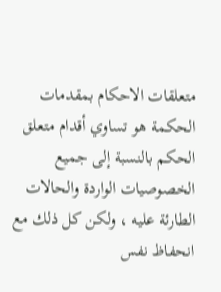متعلقات الاحكام بمقدمات الحكمة هو تساوي أقدام متعلق الحكم بالنسبة إلى جميع الخصوصيات الواردة والحالات الطارئة عليه ، ولكن كل ذلك مع انحفاظ نفس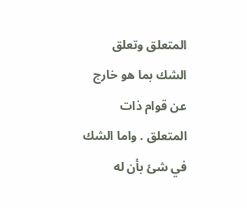المتعلق وتعلق الشك بما هو خارج عن قوام ذات المتعلق . واما الشك في شئ بأن له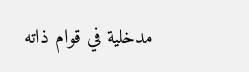مدخلية في قوام ذاته